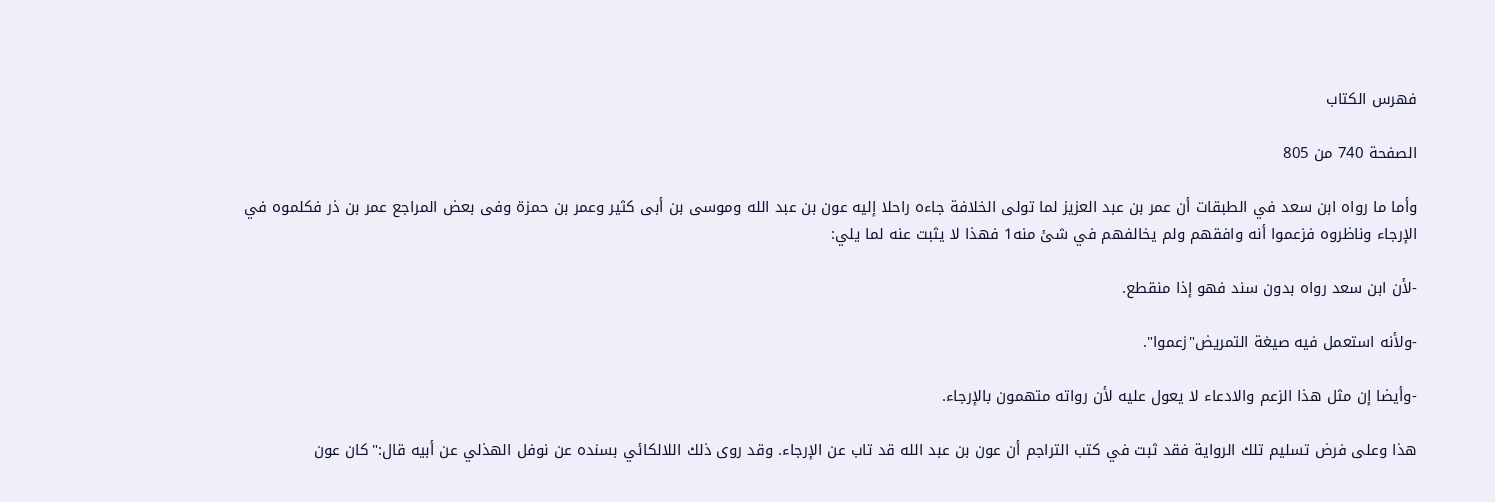فهرس الكتاب

الصفحة 740 من 805

وأما ما رواه ابن سعد في الطبقات أن عمر بن عبد العزيز لما تولى الخلافة جاءه راحلا إليه عون بن عبد الله وموسى بن أبى كثير وعمر بن حمزة وفى بعض المراجع عمر بن ذر فكلموه في الإرجاء وناظروه فزعموا أنه وافقهم ولم يخالفهم في شئ منه1 فهذا لا يثبت عنه لما يلي:

-لأن ابن سعد رواه بدون سند فهو إذا منقطع.

-ولأنه استعمل فيه صيغة التمريض"زعموا".

-وأيضا إن مثل هذا الزعم والادعاء لا يعول عليه لأن رواته متهمون بالإرجاء.

هذا وعلى فرض تسليم تلك الرواية فقد ثبت في كتب التراجم أن عون بن عبد الله قد تاب عن الإرجاء. وقد روى ذلك اللالكائي بسنده عن نوفل الهذلي عن أبيه قال:"كان عون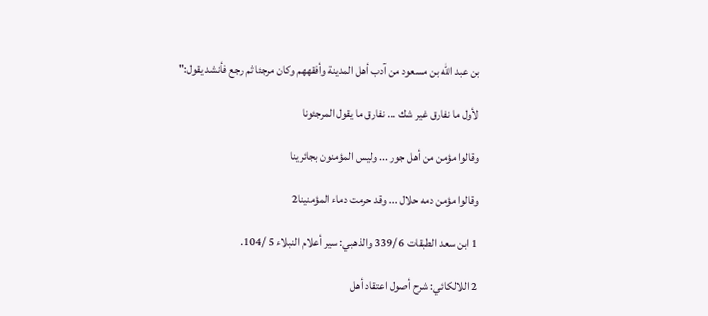بن عبد الله بن مسعود من آدب أهل المدينة وأفقههم وكان مرجئا ثم رجع فأنشد يقول:"

لأول ما نفارق غير شك ... نفارق ما يقول المرجئونا

وقالوا مؤمن من أهل جور ... وليس المؤمنون بجائرينا

وقالوا مؤمن دمه حلال ... وقد حرمت دماء المؤمنينا2

1 ابن سعد الطبقات 6 /339 والذهبي: سير أعلام النبلاء 5 /104.

2 اللالكائي: شرح أصول اعتقاد أهل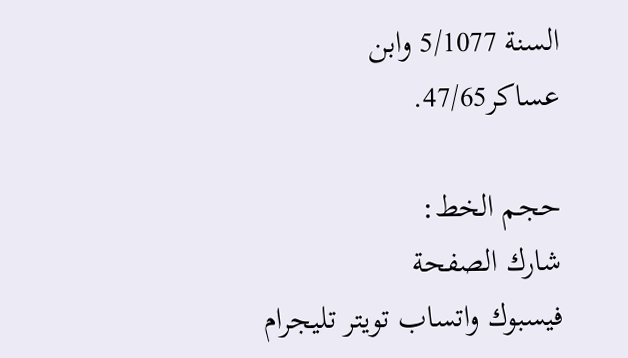السنة 5/1077 وابن عساكر47/65.

حجم الخط:
شارك الصفحة
فيسبوك واتساب تويتر تليجرام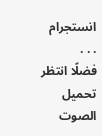انستجرام
. . .
فضلًا انتظر تحميل الصوت